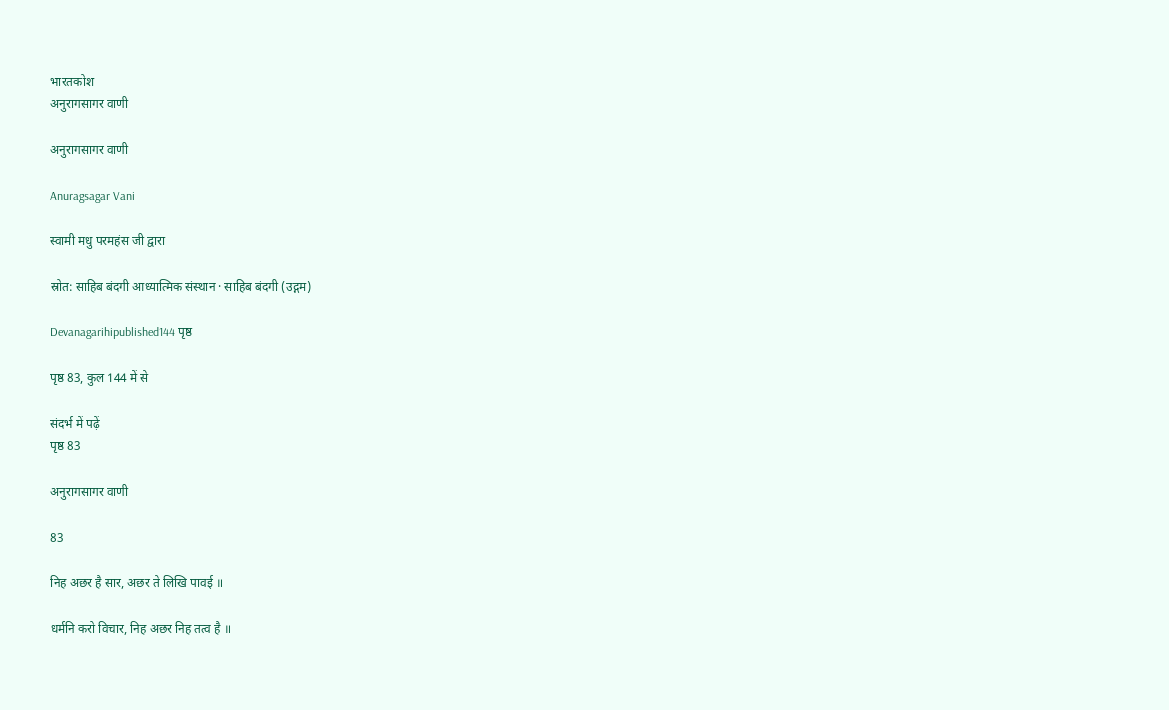भारतकोश
अनुरागसागर वाणी

अनुरागसागर वाणी

Anuragsagar Vani

स्वामी मधु परमहंस जी द्वारा

स्रोत: साहिब बंदगी आध्यात्मिक संस्थान · साहिब बंदगी (उद्गम)

Devanagarihipublished144 पृष्ठ

पृष्ठ 83, कुल 144 में से

संदर्भ में पढ़ें
पृष्ठ 83

अनुरागसागर वाणी

83

निह अछर है सार, अछर ते लिखि पावई ॥

धर्मनि करो विचार, निह अछर निह तत्व है ॥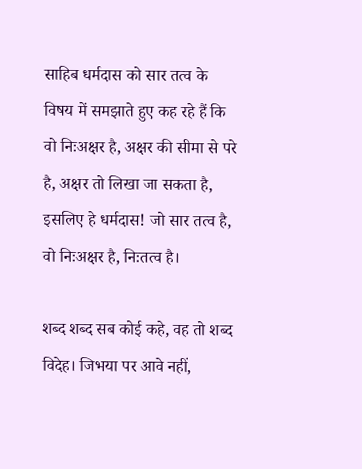साहिब धर्मदास को सार तत्व के विषय में समझाते हुए कह रहे हैं कि वो निःअक्षर है, अक्षर की सीमा से परे है, अक्षर तो लिखा जा सकता है, इसलिए हे धर्मदास! जो सार तत्व है, वो निःअक्षर है, निःतत्व है।

शब्द शब्द सब कोई कहे, वह तो शब्द विदेह। जिभया पर आवे नहीं,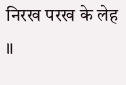निरख परख के लेह ॥